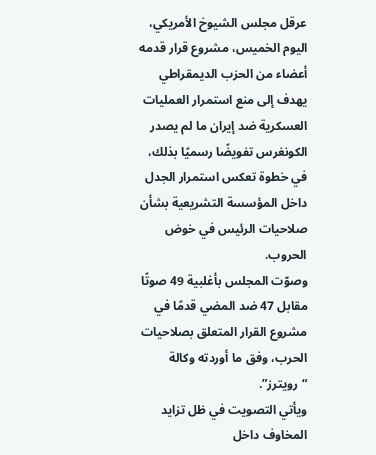عرقل مجلس الشيوخ الأمريكي، اليوم الخميس، مشروع قرار قدمه أعضاء من الحزب الديمقراطي يهدف إلى منع استمرار العمليات العسكرية ضد إيران ما لم يصدر الكونغرس تفويضًا رسميًا بذلك، في خطوة تعكس استمرار الجدل داخل المؤسسة التشريعية بشأن صلاحيات الرئيس في خوض الحروب.
وصوّت المجلس بأغلبية 49 صوتًا مقابل 47 ضد المضي قدمًا في مشروع القرار المتعلق بصلاحيات الحرب، وفق ما أوردته وكالة “رويترز”.
ويأتي التصويت في ظل تزايد المخاوف داخل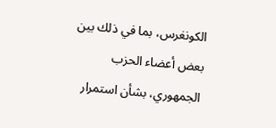الكونغرس، بما في ذلك بين بعض أعضاء الحزب الجمهوري، بشأن استمرار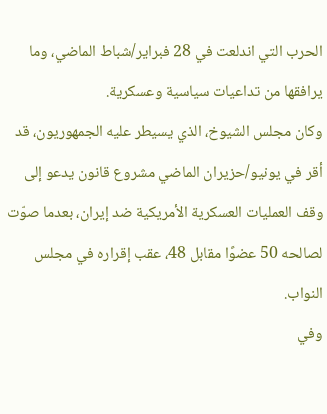الحرب التي اندلعت في 28 فبراير/شباط الماضي، وما يرافقها من تداعيات سياسية وعسكرية.
وكان مجلس الشيوخ، الذي يسيطر عليه الجمهوريون، قد أقر في يونيو/حزيران الماضي مشروع قانون يدعو إلى وقف العمليات العسكرية الأمريكية ضد إيران، بعدما صوّت لصالحه 50 عضوًا مقابل 48، عقب إقراره في مجلس النواب.
وفي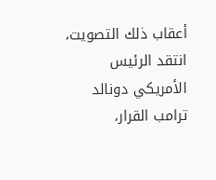أعقاب ذلك التصويت، انتقد الرئيس الأمريكي دونالد ترامب القرار،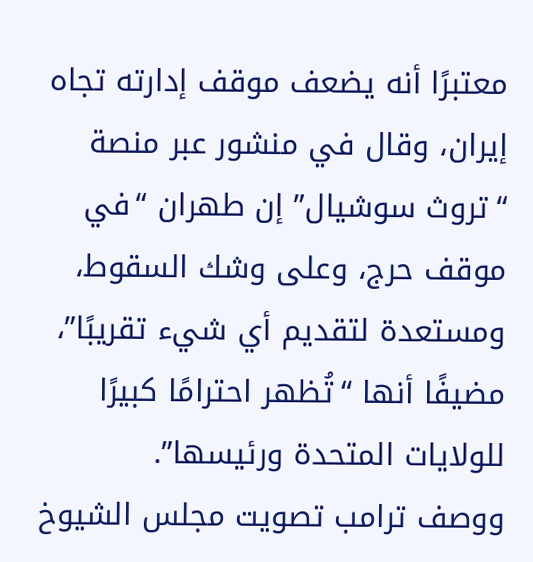معتبرًا أنه يضعف موقف إدارته تجاه إيران، وقال في منشور عبر منصة “تروث سوشيال” إن طهران “في موقف حرج، وعلى وشك السقوط، ومستعدة لتقديم أي شيء تقريبًا”، مضيفًا أنها “تُظهر احترامًا كبيرًا للولايات المتحدة ورئيسها”.
ووصف ترامب تصويت مجلس الشيوخ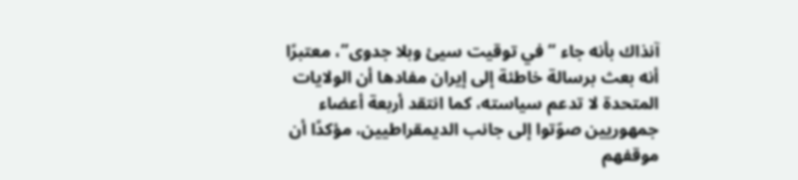آنذاك بأنه جاء “في توقيت سيئ وبلا جدوى”، معتبرًا أنه بعث برسالة خاطئة إلى إيران مفادها أن الولايات المتحدة لا تدعم سياسته، كما انتقد أربعة أعضاء جمهوريين صوّتوا إلى جانب الديمقراطيين، مؤكدًا أن موقفهم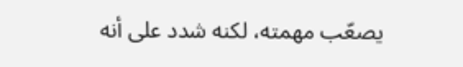يصعّب مهمته، لكنه شدد على أنه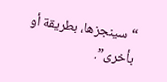“سينجزها، بطريقة أو بأخرى”.